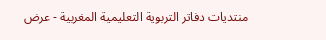منتديات دفاتر التربوية التعليمية المغربية - عرض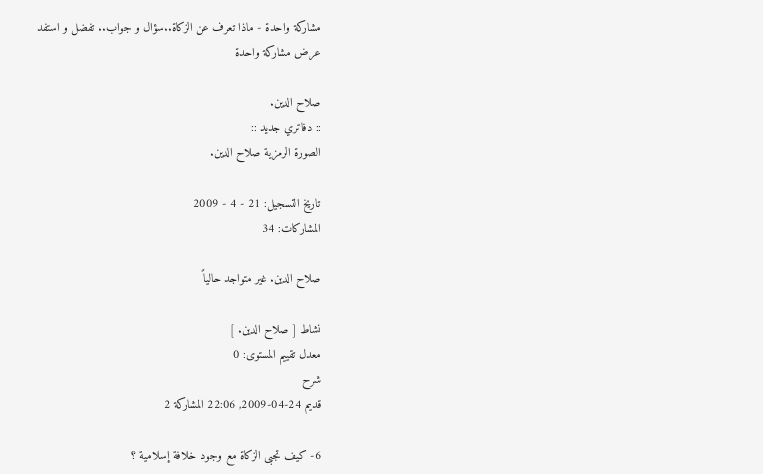مشاركة واحدة - ماذا تعرف عن الزكاة..سؤال و جواب.. تفضل و استفد
عرض مشاركة واحدة

صلاح الدين.
:: دفاتري جديد ::
الصورة الرمزية صلاح الدين.

تاريخ التسجيل: 21 - 4 - 2009
المشاركات: 34

صلاح الدين. غير متواجد حالياً

نشاط [ صلاح الدين. ]
معدل تقييم المستوى: 0
شرح
قديم 24-04-2009, 22:06 المشاركة 2

6- كيف تجبى الزكاة مع وجود خلافة إسلامية ؟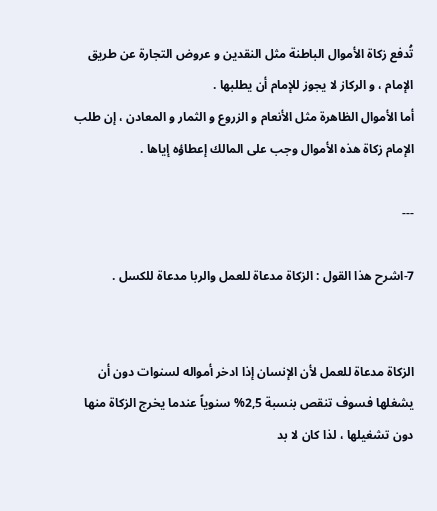تُدفع زكاة الأموال الباطنة مثل النقدين و عروض التجارة عن طريق الإمام ، و الركاز لا يجوز للإمام أن يطلبها .
أما الأموال الظاهرة مثل الأنعام و الزروع و الثمار و المعادن ، إن طلب الإمام زكاة هذه الأموال وجب على المالك إعطاؤه إياها .

---

7-اشرح هذا القول : الزكاة مدعاة للعمل والربا مدعاة للكسل .


الزكاة مدعاة للعمل لأن الإنسان إذا ادخر أمواله لسنوات دون أن يشغلها فسوف تنقص بنسبة 2,5% سنوياً عندما يخرج الزكاة منها دون تشغيلها ، لذا كان لا بد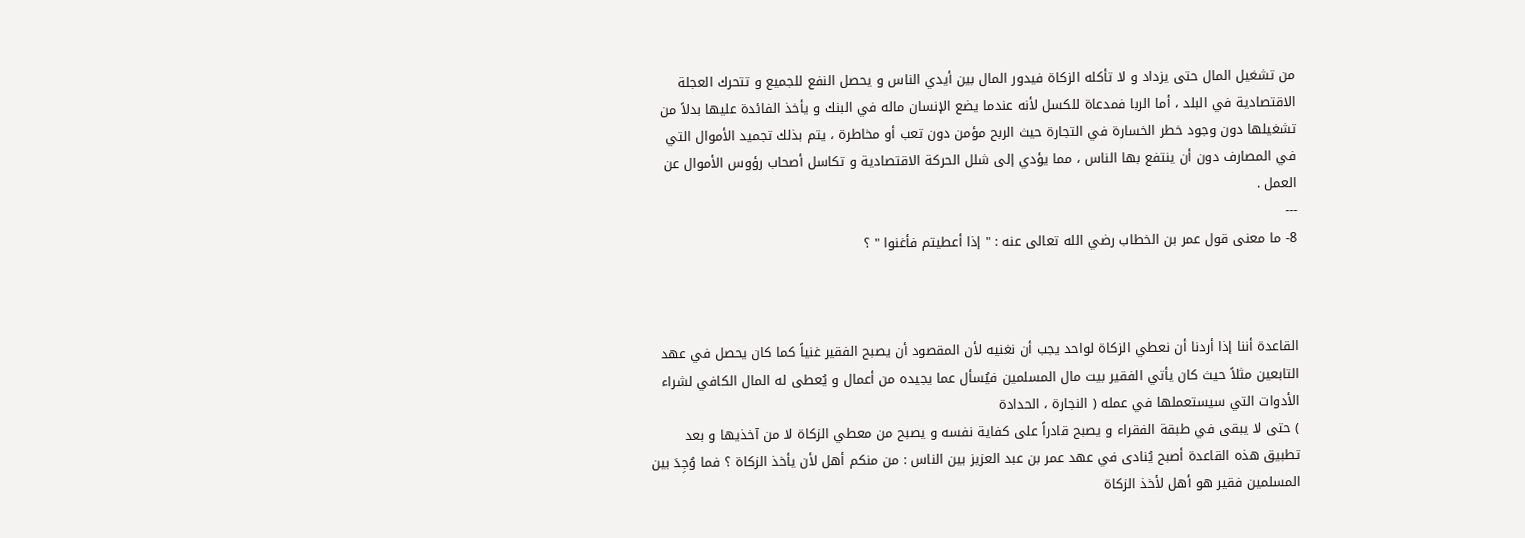من تشغيل المال حتى يزداد و لا تأكله الزكاة فيدور المال بين أيدي الناس و يحصل النفع للجميع و تتحرك العجلة الاقتصادية في البلد ، أما الربا فمدعاة للكسل لأنه عندما يضع الإنسان ماله في البنك و يأخذ الفائدة عليها بدلاً من تشغيلها دون وجود خطر الخسارة في التجارة حيث الربح مؤمن دون تعب أو مخاطرة ، يتم بذلك تجميد الأموال التي في المصارف دون أن ينتفع بها الناس ، مما يؤدي إلى شلل الحركة الاقتصادية و تكاسل أصحاب رؤوس الأموال عن العمل .
---
8- ما معنى قول عمر بن الخطاب رضي الله تعالى عنه : " إذا أعطيتم فأغنوا " ؟



القاعدة أننا إذا أردنا أن نعطي الزكاة لواحد يجب أن نغنيه لأن المقصود أن يصبح الفقير غنياً كما كان يحصل في عهد التابعين مثلاً حيث كان يأتي الفقير بيت مال المسلمين فيُسأل عما يجيده من أعمال و يُعطى له المال الكافي لشراء الأدوات التي سيستعملها في عمله ( النجارة ، الحدادة
) حتى لا يبقى في طبقة الفقراء و يصبح قادراً على كفاية نفسه و يصبح من معطي الزكاة لا من آخذيها و بعد تطبيق هذه القاعدة أصبح يُنادى في عهد عمر بن عبد العزيز بين الناس : من منكم أهل لأن يأخذ الزكاة ؟ فما وُجِدَ بين المسلمين فقير هو أهل لأخذ الزكاة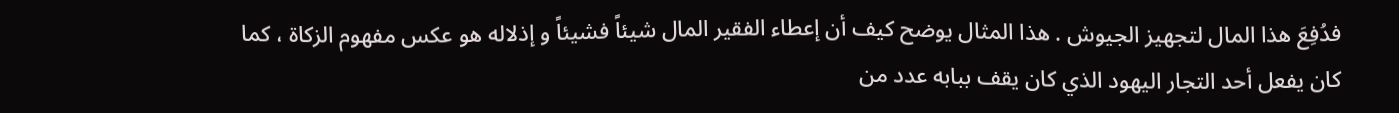فدُفِعَ هذا المال لتجهيز الجيوش . هذا المثال يوضح كيف أن إعطاء الفقير المال شيئاً فشيئاً و إذلاله هو عكس مفهوم الزكاة ، كما كان يفعل أحد التجار اليهود الذي كان يقف ببابه عدد من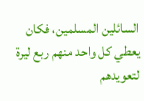السائلين المسلمين، فكان يعطي كل واحد منهم ربع ليرة لتعويدهم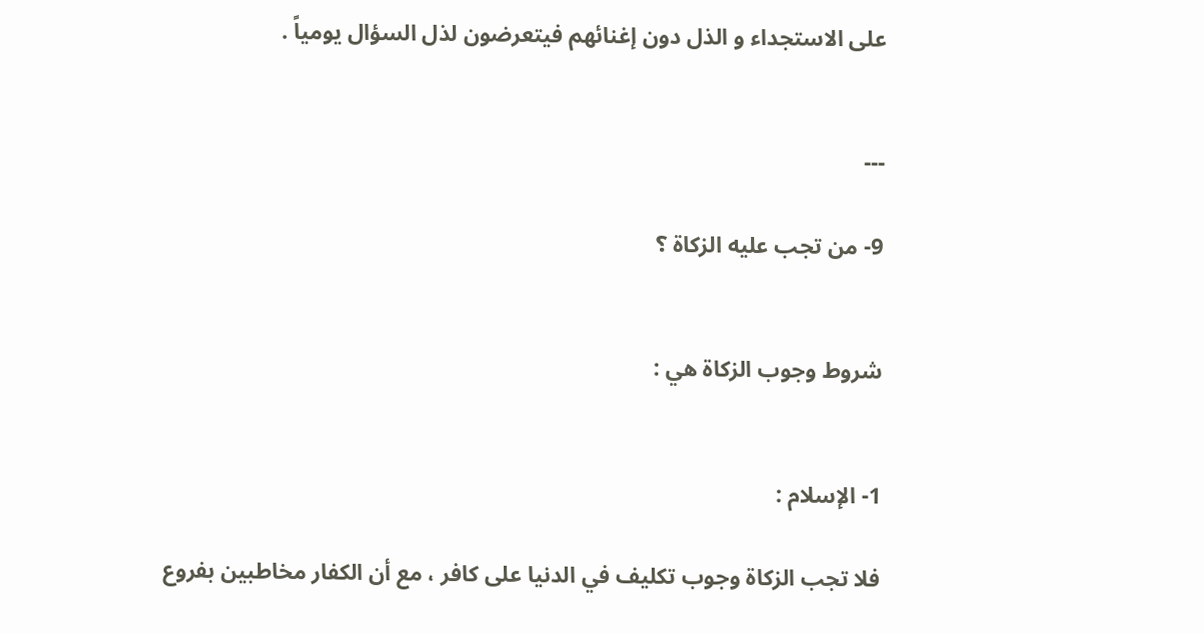على الاستجداء و الذل دون إغنائهم فيتعرضون لذل السؤال يومياً .


---

9- من تجب عليه الزكاة ؟


شروط وجوب الزكاة هي :


1- الإسلام :

فلا تجب الزكاة وجوب تكليف في الدنيا على كافر ، مع أن الكفار مخاطبين بفروع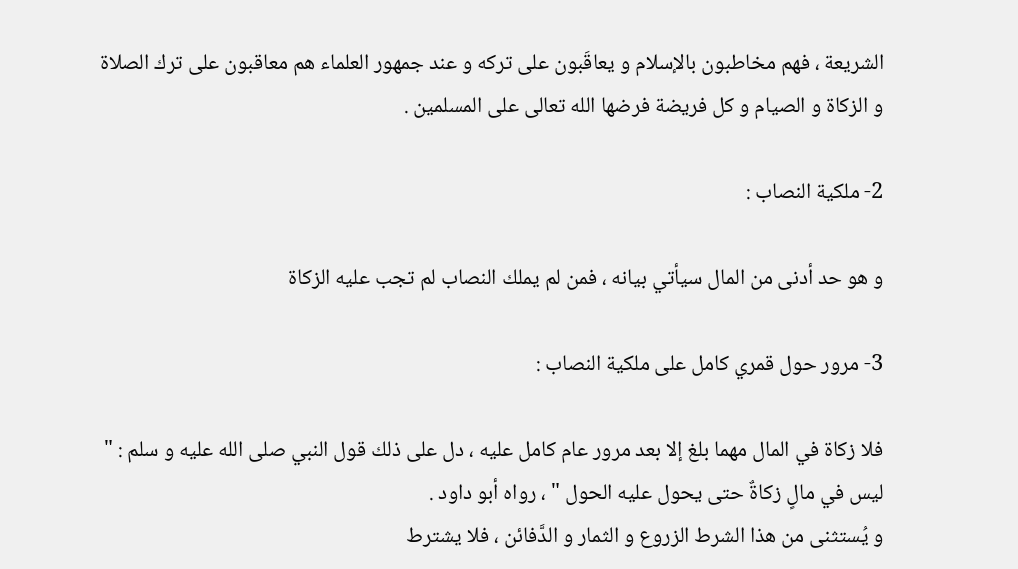الشريعة ، فهم مخاطبون بالإسلام و يعاقَبون على تركه و عند جمهور العلماء هم معاقبون على ترك الصلاة و الزكاة و الصيام و كل فريضة فرضها الله تعالى على المسلمين .

2- ملكية النصاب :

و هو حد أدنى من المال سيأتي بيانه ، فمن لم يملك النصاب لم تجب عليه الزكاة

3- مرور حول قمري كامل على ملكية النصاب :

فلا زكاة في المال مهما بلغ إلا بعد مرور عام كامل عليه ، دل على ذلك قول النبي صلى الله عليه و سلم : " ليس في مالٍ زكاةٌ حتى يحول عليه الحول " ، رواه أبو داود .
و يُستثنى من هذا الشرط الزروع و الثمار و الدَّفائن ، فلا يشترط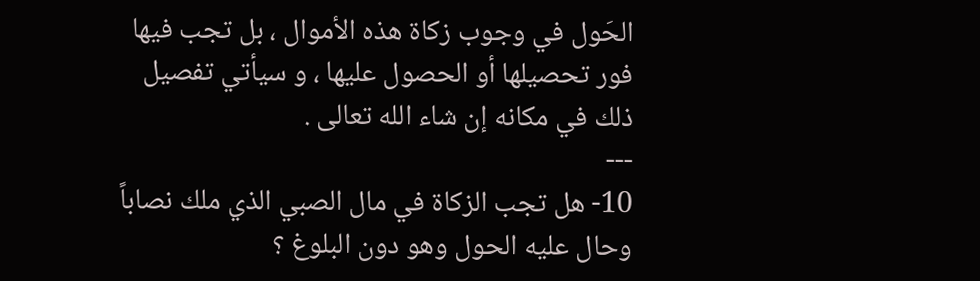الحَول في وجوب زكاة هذه الأموال ، بل تجب فيها فور تحصيلها أو الحصول عليها ، و سيأتي تفصيل ذلك في مكانه إن شاء الله تعالى .
---
10- هل تجب الزكاة في مال الصبي الذي ملك نصاباً وحال عليه الحول وهو دون البلوغ ؟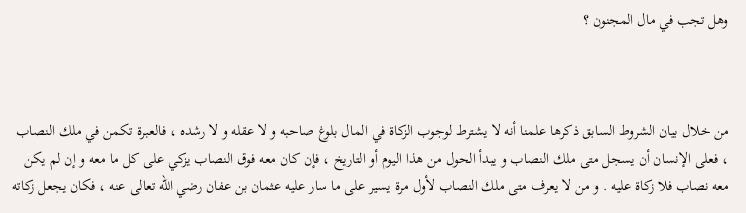وهل تجب في مال المجنون ؟



من خلال بيان الشروط السابق ذكرها علمنا أنه لا يشترط لوجوب الزكاة في المال بلوغ صاحبه و لا عقله و لا رشده ، فالعبرة تكمن في ملك النصاب ، فعلى الإنسان أن يسجل متى ملك النصاب و يبدأ الحول من هذا اليوم أو التاريخ ، فإن كان معه فوق النصاب يزكي على كل ما معه و إن لم يكن معه نصاب فلا زكاة عليه . و من لا يعرف متى ملك النصاب لأول مرة يسير على ما سار عليه عثمان بن عفان رضي الله تعالى عنه ، فكان يجعل زكاته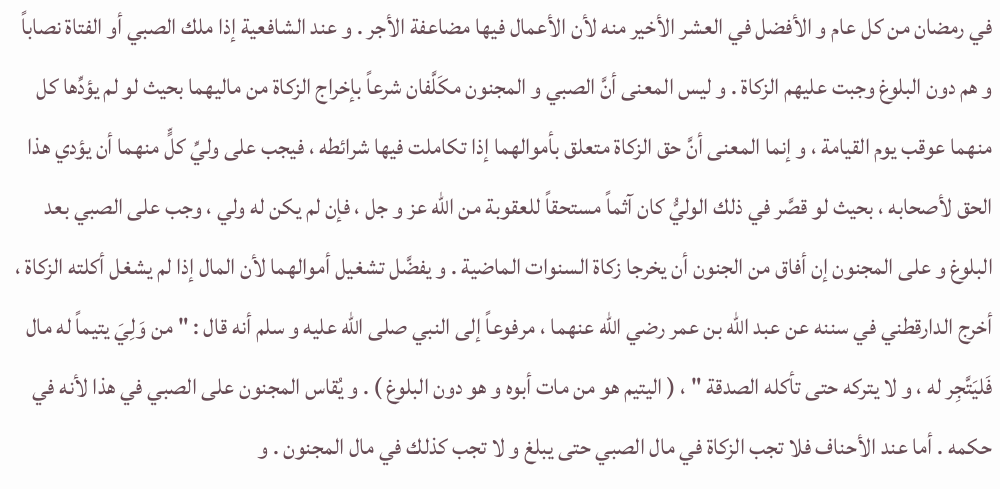في رمضان من كل عام و الأفضل في العشر الأخير منه لأن الأعمال فيها مضاعفة الأجر . و عند الشافعية إذا ملك الصبي أو الفتاة نصاباً و هم دون البلوغ وجبت عليهم الزكاة . و ليس المعنى أنَّ الصبي و المجنون مكَلَّفان شرعاً بإخراج الزكاة من ماليهما بحيث لو لم يؤدِّها كل منهما عوقب يوم القيامة ، و إنما المعنى أنَّ حق الزكاة متعلق بأموالهما إذا تكاملت فيها شرائطه ، فيجب على وليِّ كلٍّ منهما أن يؤدي هذا الحق لأصحابه ، بحيث لو قصَّر في ذلك الوليُّ كان آثماً مستحقاً للعقوبة من الله عز و جل ، فإن لم يكن له ولي ، وجب على الصبي بعد البلوغ و على المجنون إن أفاق من الجنون أن يخرجا زكاة السنوات الماضية . و يفضَّل تشغيل أموالهما لأن المال إذا لم يشغل أكلته الزكاة ، أخرج الدارقطني في سننه عن عبد الله بن عمر رضي الله عنهما ، مرفوعاً إلى النبي صلى الله عليه و سلم أنه قال : " من وَلِيَ يتيماً له مال فَليَتَّجِر له ، و لا يتركه حتى تأكله الصدقة " ، ( اليتيم هو من مات أبوه و هو دون البلوغ ) . و يُقاس المجنون على الصبي في هذا لأنه في حكمه . أما عند الأحناف فلا تجب الزكاة في مال الصبي حتى يبلغ و لا تجب كذلك في مال المجنون . و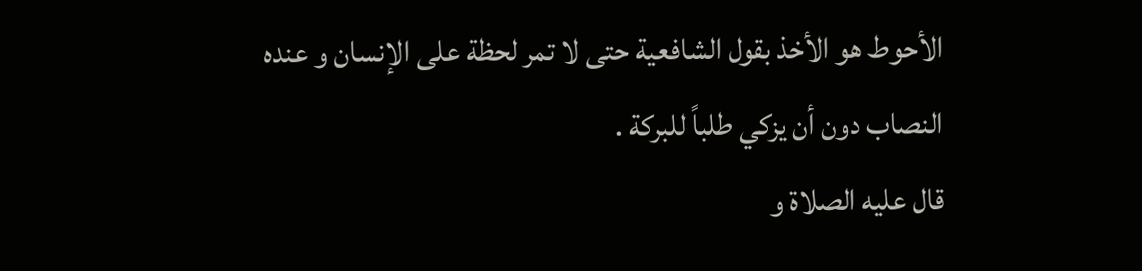الأحوط هو الأخذ بقول الشافعية حتى لا تمر لحظة على الإنسان و عنده النصاب دون أن يزكي طلباً للبركة .
قال عليه الصلاة و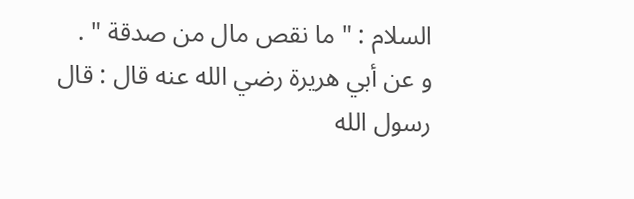السلام : " ما نقص مال من صدقة " .
و عن أبي هريرة رضي الله عنه قال : قال رسول الله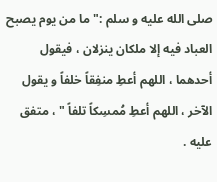صلى الله عليه و سلم :" ما من يوم يصبح العباد فيه إلا ملكان ينزلان ، فيقول أحدهما ، اللهم أعطِ منفِقاً خلفاً و يقول الآخر ، اللهم أعطِ مُمسِكاً تلفاً " ، متفق عليه .